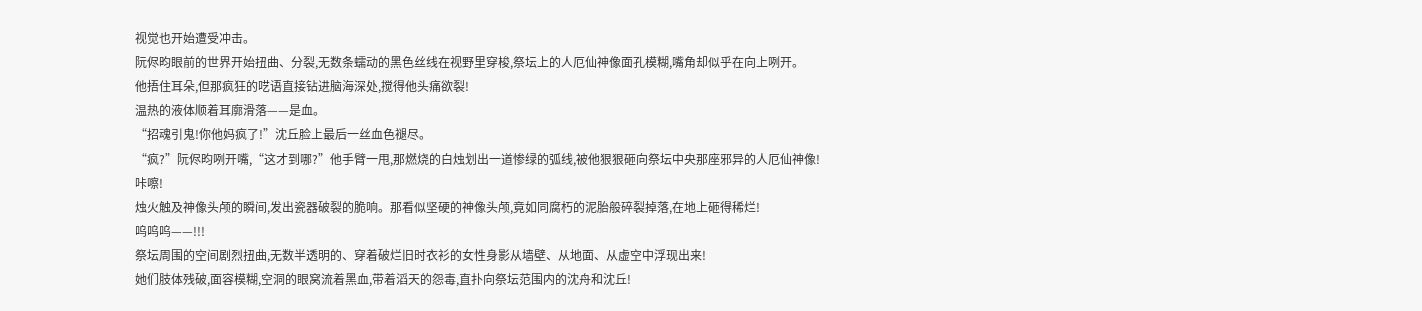视觉也开始遭受冲击。
阮侭昀眼前的世界开始扭曲、分裂,无数条蠕动的黑色丝线在视野里穿梭,祭坛上的人厄仙神像面孔模糊,嘴角却似乎在向上咧开。
他捂住耳朵,但那疯狂的呓语直接钻进脑海深处,搅得他头痛欲裂!
温热的液体顺着耳廓滑落——是血。
“招魂引鬼!你他妈疯了!”沈丘脸上最后一丝血色褪尽。
“疯?”阮侭昀咧开嘴,“这才到哪?”他手臂一甩,那燃烧的白烛划出一道惨绿的弧线,被他狠狠砸向祭坛中央那座邪异的人厄仙神像!
咔嚓!
烛火触及神像头颅的瞬间,发出瓷器破裂的脆响。那看似坚硬的神像头颅,竟如同腐朽的泥胎般碎裂掉落,在地上砸得稀烂!
呜呜呜——!!!
祭坛周围的空间剧烈扭曲,无数半透明的、穿着破烂旧时衣衫的女性身影从墙壁、从地面、从虚空中浮现出来!
她们肢体残破,面容模糊,空洞的眼窝流着黑血,带着滔天的怨毒,直扑向祭坛范围内的沈舟和沈丘!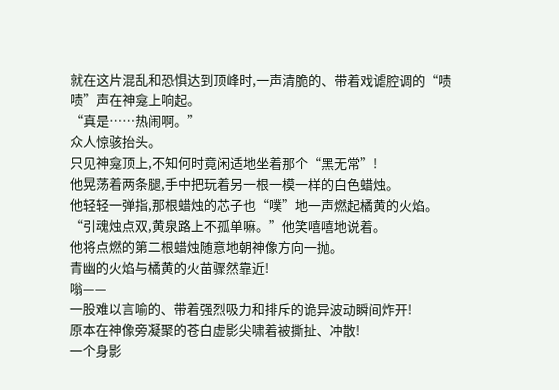就在这片混乱和恐惧达到顶峰时,一声清脆的、带着戏谑腔调的“啧啧”声在神龛上响起。
“真是……热闹啊。”
众人惊骇抬头。
只见神龛顶上,不知何时竟闲适地坐着那个“黑无常”!
他晃荡着两条腿,手中把玩着另一根一模一样的白色蜡烛。
他轻轻一弹指,那根蜡烛的芯子也“噗”地一声燃起橘黄的火焰。
“引魂烛点双,黄泉路上不孤单嘛。”他笑嘻嘻地说着。
他将点燃的第二根蜡烛随意地朝神像方向一抛。
青幽的火焰与橘黄的火苗骤然靠近!
嗡——
一股难以言喻的、带着强烈吸力和排斥的诡异波动瞬间炸开!
原本在神像旁凝聚的苍白虚影尖啸着被撕扯、冲散!
一个身影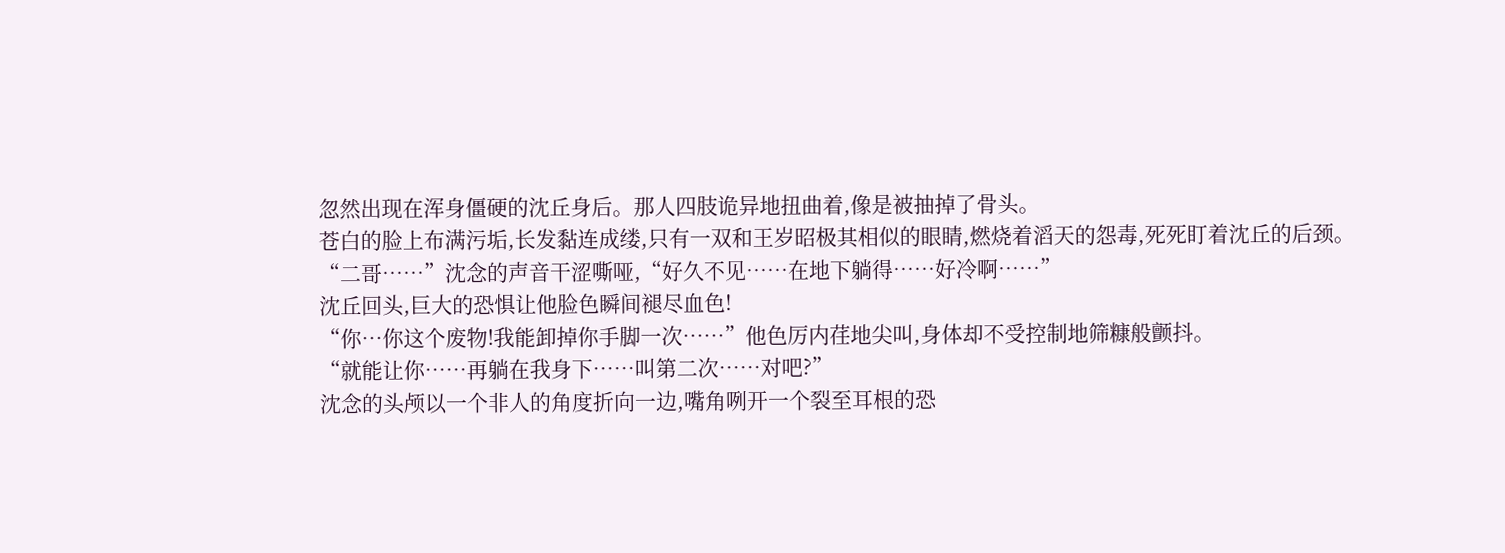忽然出现在浑身僵硬的沈丘身后。那人四肢诡异地扭曲着,像是被抽掉了骨头。
苍白的脸上布满污垢,长发黏连成缕,只有一双和王岁昭极其相似的眼睛,燃烧着滔天的怨毒,死死盯着沈丘的后颈。
“二哥……”沈念的声音干涩嘶哑,“好久不见……在地下躺得……好冷啊……”
沈丘回头,巨大的恐惧让他脸色瞬间褪尽血色!
“你…你这个废物!我能卸掉你手脚一次……”他色厉内荏地尖叫,身体却不受控制地筛糠般颤抖。
“就能让你……再躺在我身下……叫第二次……对吧?”
沈念的头颅以一个非人的角度折向一边,嘴角咧开一个裂至耳根的恐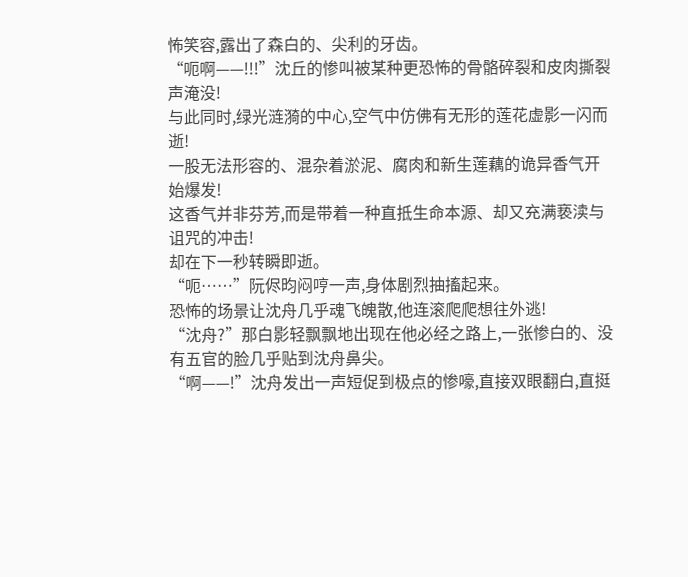怖笑容,露出了森白的、尖利的牙齿。
“呃啊——!!!”沈丘的惨叫被某种更恐怖的骨骼碎裂和皮肉撕裂声淹没!
与此同时,绿光涟漪的中心,空气中仿佛有无形的莲花虚影一闪而逝!
一股无法形容的、混杂着淤泥、腐肉和新生莲藕的诡异香气开始爆发!
这香气并非芬芳,而是带着一种直抵生命本源、却又充满亵渎与诅咒的冲击!
却在下一秒转瞬即逝。
“呃……”阮侭昀闷哼一声,身体剧烈抽搐起来。
恐怖的场景让沈舟几乎魂飞魄散,他连滚爬爬想往外逃!
“沈舟?”那白影轻飘飘地出现在他必经之路上,一张惨白的、没有五官的脸几乎贴到沈舟鼻尖。
“啊——!”沈舟发出一声短促到极点的惨嚎,直接双眼翻白,直挺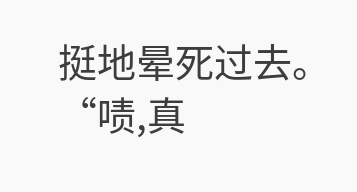挺地晕死过去。
“啧,真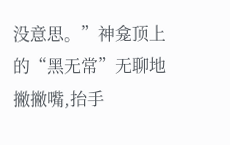没意思。”神龛顶上的“黑无常”无聊地撇撇嘴,抬手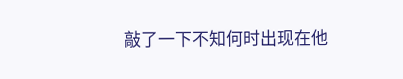敲了一下不知何时出现在他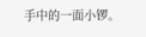手中的一面小锣。